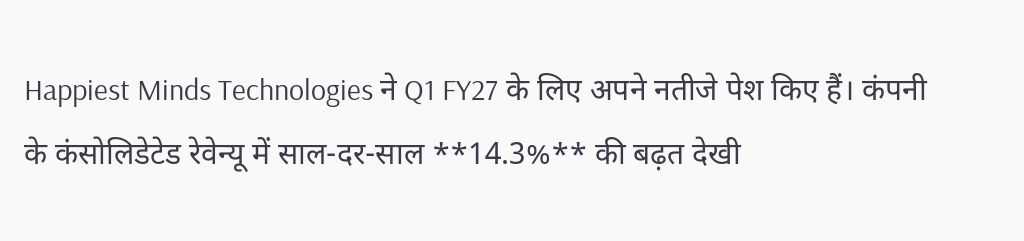Happiest Minds Technologies ने Q1 FY27 के लिए अपने नतीजे पेश किए हैं। कंपनी के कंसोलिडेटेड रेवेन्यू में साल-दर-साल **14.3%** की बढ़त देखी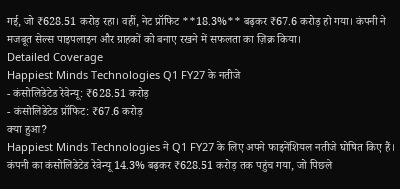गई, जो ₹628.51 करोड़ रहा। वहीं, नेट प्रॉफिट **18.3%** बढ़कर ₹67.6 करोड़ हो गया। कंपनी ने मजबूत सेल्स पाइपलाइन और ग्राहकों को बनाए रखने में सफलता का ज़िक्र किया।
Detailed Coverage
Happiest Minds Technologies Q1 FY27 के नतीजे
- कंसोलिडेटेड रेवेन्यू: ₹628.51 करोड़
- कंसोलिडेटेड प्रॉफिट: ₹67.6 करोड़
क्या हुआ?
Happiest Minds Technologies ने Q1 FY27 के लिए अपने फाइनेंशियल नतीजे घोषित किए हैं। कंपनी का कंसोलिडेटेड रेवेन्यू 14.3% बढ़कर ₹628.51 करोड़ तक पहुंच गया, जो पिछले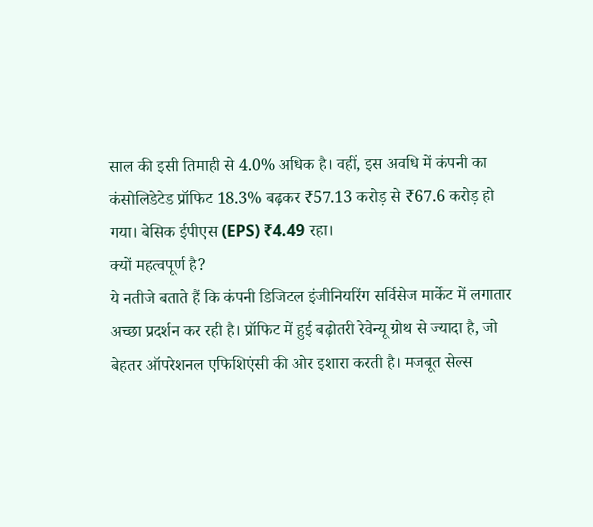साल की इसी तिमाही से 4.0% अधिक है। वहीं, इस अवधि में कंपनी का कंसोलिडेटेड प्रॉफिट 18.3% बढ़कर ₹57.13 करोड़ से ₹67.6 करोड़ हो गया। बेसिक ईपीएस (EPS) ₹4.49 रहा।
क्यों महत्वपूर्ण है?
ये नतीजे बताते हैं कि कंपनी डिजिटल इंजीनियरिंग सर्विसेज मार्केट में लगातार अच्छा प्रदर्शन कर रही है। प्रॉफिट में हुई बढ़ोतरी रेवेन्यू ग्रोथ से ज्यादा है, जो बेहतर ऑपरेशनल एफिशिएंसी की ओर इशारा करती है। मजबूत सेल्स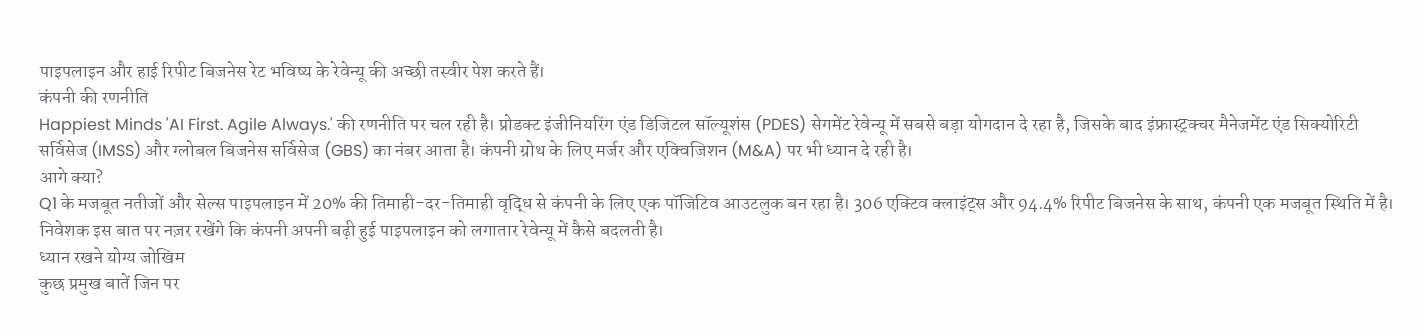पाइपलाइन और हाई रिपीट बिजनेस रेट भविष्य के रेवेन्यू की अच्छी तस्वीर पेश करते हैं।
कंपनी की रणनीति
Happiest Minds 'AI First. Agile Always.' की रणनीति पर चल रही है। प्रोडक्ट इंजीनियरिंग एंड डिजिटल सॉल्यूशंस (PDES) सेगमेंट रेवेन्यू में सबसे बड़ा योगदान दे रहा है, जिसके बाद इंफ्रास्ट्रक्चर मैनेजमेंट एंड सिक्योरिटी सर्विसेज (IMSS) और ग्लोबल बिजनेस सर्विसेज (GBS) का नंबर आता है। कंपनी ग्रोथ के लिए मर्जर और एक्विजिशन (M&A) पर भी ध्यान दे रही है।
आगे क्या?
Q1 के मजबूत नतीजों और सेल्स पाइपलाइन में 20% की तिमाही-दर-तिमाही वृद्धि से कंपनी के लिए एक पॉजिटिव आउटलुक बन रहा है। 306 एक्टिव क्लाइंट्स और 94.4% रिपीट बिजनेस के साथ, कंपनी एक मजबूत स्थिति में है। निवेशक इस बात पर नज़र रखेंगे कि कंपनी अपनी बढ़ी हुई पाइपलाइन को लगातार रेवेन्यू में कैसे बदलती है।
ध्यान रखने योग्य जोखिम
कुछ प्रमुख बातें जिन पर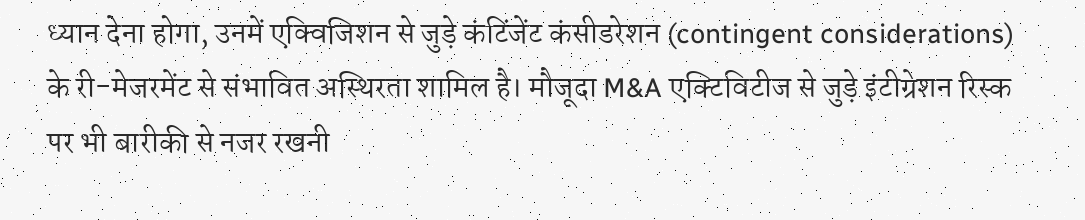ध्यान देना होगा, उनमें एक्विजिशन से जुड़े कंटिंजेंट कंसीडरेशन (contingent considerations) के री-मेजरमेंट से संभावित अस्थिरता शामिल है। मौजूदा M&A एक्टिविटीज से जुड़े इंटीग्रेशन रिस्क पर भी बारीकी से नजर रखनी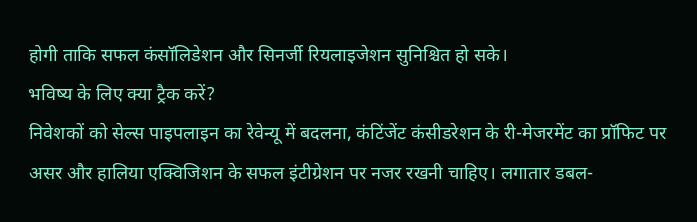होगी ताकि सफल कंसॉलिडेशन और सिनर्जी रियलाइजेशन सुनिश्चित हो सके।
भविष्य के लिए क्या ट्रैक करें?
निवेशकों को सेल्स पाइपलाइन का रेवेन्यू में बदलना, कंटिंजेंट कंसीडरेशन के री-मेजरमेंट का प्रॉफिट पर असर और हालिया एक्विजिशन के सफल इंटीग्रेशन पर नजर रखनी चाहिए। लगातार डबल-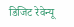डिजिट रेवेन्यू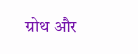ग्रोथ और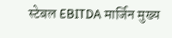स्टेबल EBITDA मार्जिन मुख्य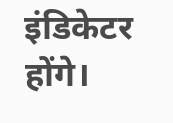इंडिकेटर होंगे।